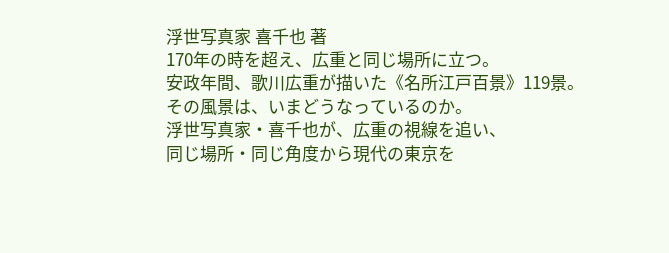浮世写真家 喜千也 著
170年の時を超え、広重と同じ場所に立つ。
安政年間、歌川広重が描いた《名所江戸百景》119景。
その風景は、いまどうなっているのか。
浮世写真家・喜千也が、広重の視線を追い、
同じ場所・同じ角度から現代の東京を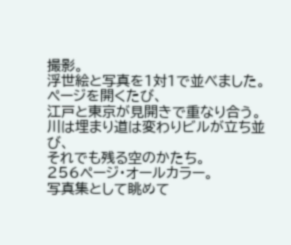撮影。
浮世絵と写真を1対1で並べました。
ページを開くたび、
江戸と東京が見開きで重なり合う。
川は埋まり道は変わりビルが立ち並び、
それでも残る空のかたち。
256ページ・オールカラー。
写真集として眺めて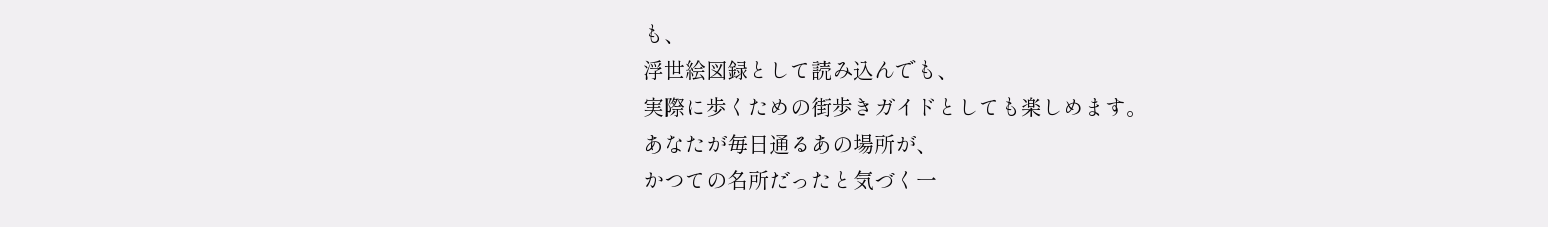も、
浮世絵図録として読み込んでも、
実際に歩くための街歩きガイドとしても楽しめます。
あなたが毎日通るあの場所が、
かつての名所だったと気づく一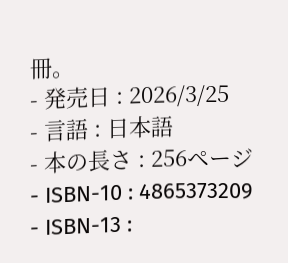冊。
- 発売日 : 2026/3/25
- 言語 : 日本語
- 本の長さ : 256ページ
- ISBN-10 : 4865373209
- ISBN-13 :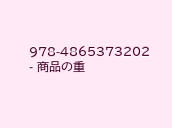978-4865373202
- 商品の重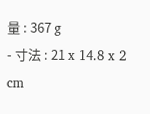量 : 367 g
- 寸法 : 21 x 14.8 x 2 cm